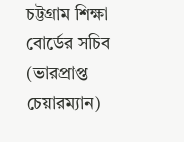চট্টগ্রাম শিক্ষা বোর্ডের সচিব (ভারপ্রাপ্ত চেয়ারম্যান)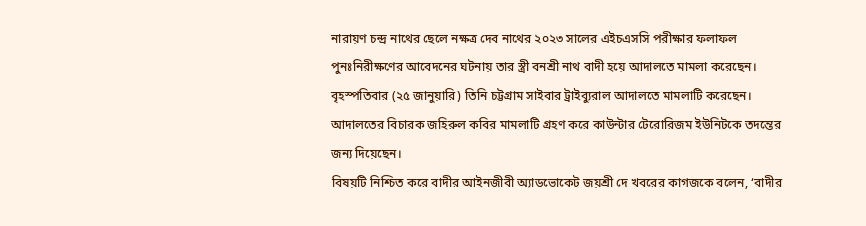নারায়ণ চন্দ্র নাথের ছেলে নক্ষত্র দেব নাথের ২০২৩ সালের এইচএসসি পরীক্ষার ফলাফল পুনঃনিরীক্ষণের আবেদনের ঘটনায় তার স্ত্রী বনশ্রী নাথ বাদী হয়ে আদালতে মামলা করেছেন।
বৃহস্পতিবার (২৫ জানুয়ারি) তিনি চট্টগ্রাম সাইবার ট্রাইব্যুরাল আদালতে মামলাটি করেছেন।
আদালতের বিচারক জহিরুল কবির মামলাটি গ্রহণ করে কাউন্টার টেরোরিজম ইউনিটকে তদন্তের জন্য দিয়েছেন।
বিষয়টি নিশ্চিত করে বাদীর আইনজীবী অ্যাডভোকেট জয়শ্রী দে খবরের কাগজকে বলেন, ‘বাদীর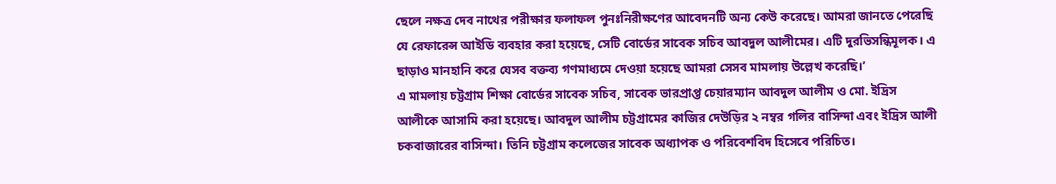ছেলে নক্ষত্র দেব নাথের পরীক্ষার ফলাফল পুনঃনিরীক্ষণের আবেদনটি অন্য কেউ করেছে। আমরা জানতে পেরেছি যে রেফারেন্স আইডি ব্যবহার করা হয়েছে, সেটি বোর্ডের সাবেক সচিব আবদুল আলীমের। এটি দুরভিসন্ধিমূলক। এ ছাড়াও মানহানি করে যেসব বক্তব্য গণমাধ্যমে দেওয়া হয়েছে আমরা সেসব মামলায় উল্লেখ করেছি।’
এ মামলায় চট্টগ্রাম শিক্ষা বোর্ডের সাবেক সচিব, সাবেক ভারপ্রাপ্ত চেয়ারম্যান আবদুল আলীম ও মো. ইদ্রিস আলীকে আসামি করা হয়েছে। আবদুল আলীম চট্টগ্রামের কাজির দেউড়ির ২ নম্বর গলির বাসিন্দা এবং ইদ্রিস আলী চকবাজারের বাসিন্দা। তিনি চট্টগ্রাম কলেজের সাবেক অধ্যাপক ও পরিবেশবিদ হিসেবে পরিচিত।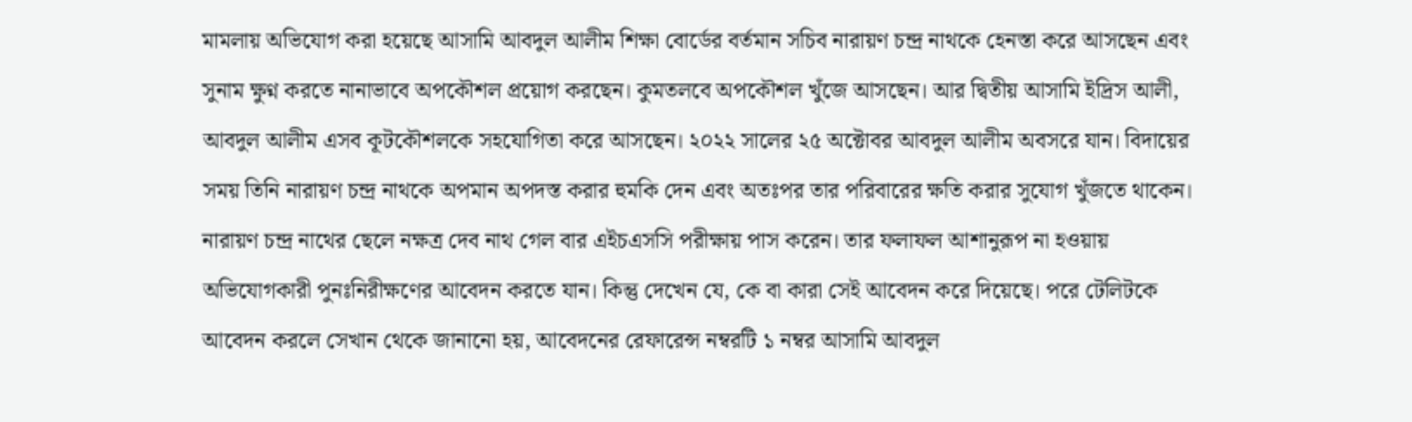মামলায় অভিযোগ করা হয়েছে আসামি আবদুল আলীম শিক্ষা বোর্ডের বর্তমান সচিব নারায়ণ চন্দ্র নাথকে হেনস্তা করে আসছেন এবং সুনাম ক্ষুণ্ন করতে নানাভাবে অপকৌশল প্রয়োগ করছেন। কুমতলবে অপকৌশল খুঁজে আসছেন। আর দ্বিতীয় আসামি ইদ্রিস আলী, আবদুল আলীম এসব কূটকৌশলকে সহযোগিতা করে আসছেন। ২০২২ সালের ২৫ অক্টোবর আবদুল আলীম অবসরে যান। বিদায়ের সময় তিনি নারায়ণ চন্দ্র নাথকে অপমান অপদস্ত করার হুমকি দেন এবং অতঃপর তার পরিবারের ক্ষতি করার সুযোগ খুঁজতে থাকেন। নারায়ণ চন্দ্র নাথের ছেলে নক্ষত্র দেব নাথ গেল বার এইচএসসি পরীক্ষায় পাস করেন। তার ফলাফল আশানুরূপ না হওয়ায় অভিযোগকারী পুনঃনিরীক্ষণের আবেদন করতে যান। কিন্তু দেখেন যে, কে বা কারা সেই আবেদন করে দিয়েছে। পরে টেলিটকে আবেদন করলে সেখান থেকে জানানো হয়, আবেদনের রেফারেন্স নম্বরটি ১ নম্বর আসামি আবদুল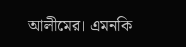আলীমের। এমনকি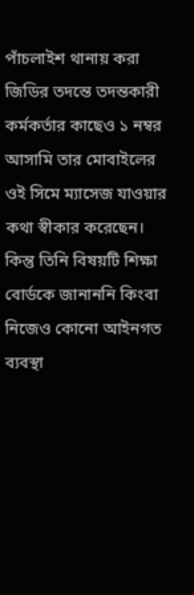পাঁচলাইশ থানায় করা জিডির তদন্তে তদন্তকারী কর্মকর্তার কাছেও ১ নম্বর আসামি তার মোবাইলের ওই সিমে ম্যাসেজ যাওয়ার কথা স্বীকার করেছেন। কিন্তু তিনি বিষয়টি শিক্ষা বোর্ডকে জানাননি কিংবা নিজেও কোনো আইনগত ব্যবস্থা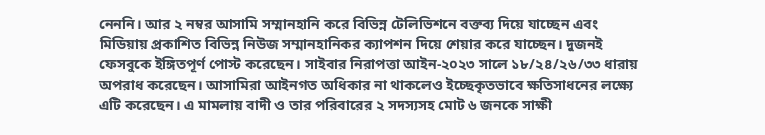নেননি। আর ২ নম্বর আসামি সম্মানহানি করে বিভিন্ন টেলিভিশনে বক্তব্য দিয়ে যাচ্ছেন এবং মিডিয়ায় প্রকাশিত বিভিন্ন নিউজ সম্মানহানিকর ক্যাপশন দিয়ে শেয়ার করে যাচ্ছেন। দুজনই ফেসবুকে ইঙ্গিতপূর্ণ পোস্ট করেছেন। সাইবার নিরাপত্তা আইন-২০২৩ সালে ১৮/২৪/২৬/৩৩ ধারায় অপরাধ করেছেন। আসামিরা আইনগত অধিকার না থাকলেও ইচ্ছেকৃতভাবে ক্ষতিসাধনের লক্ষ্যে এটি করেছেন। এ মামলায় বাদী ও তার পরিবারের ২ সদস্যসহ মোট ৬ জনকে সাক্ষী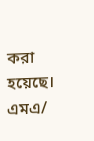করা হয়েছে।
এমএ/